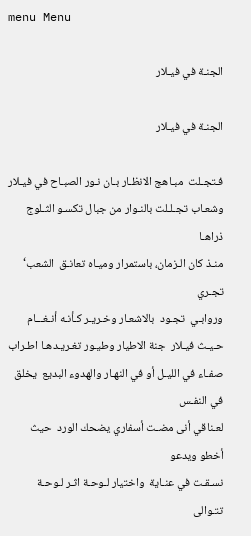menu Menu

الجنـة في فيـلار

الجنـة في فيـلار

فـتجـلت  مبـاهج الانظـار بـان نـور الصبـاح في فيـلار
وشعـاب تجـلـلت بالنـوار من جبال تكسـو الثـلوج ذراهـا
منـذ كان الـزمان، باستمرار وميـاه تعانـق  الشعب‘ تجـري
وروابـي  تجـود  بالاشعـار وخـريـر كـأنـه أنـغـــام
حـيـث فيـلار  جنة الاطيار وطيـور تغـريـدهـا اطـراب
صفـاء في الليـل أو في النهـار والهدوء البديع  يخلق في النفـس
لعـناقي أنى مضـت أسفاري يضحك الورد  حيث أخطو ويدعو
نسـقـت في عنـاية  واختيار لـوحـة اثـر لـوحـة تتـوالى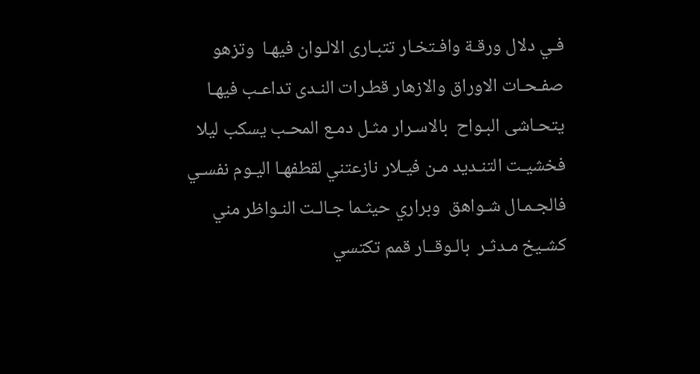فـي دلال ورقـة وافـتخـار تتبـارى الالـوان فيهـا  وتزهو
صفـحـات الاوراق والازهار قطـرات النـدى تداعـب فيهـا
يتحـاشى البـواح  بالاسـرار مثـل دمـع المحـب يسكب ليلا
فخشيـت التنـديد مـن فيـلار نازعتني لقطفهـا اليـوم نفسـي
فالجـمـال شـواهق  وبراري حيثـما جـالـت النـواظر مني
كشـيخ مـدثـر  بالـوقــار قمم تكتسي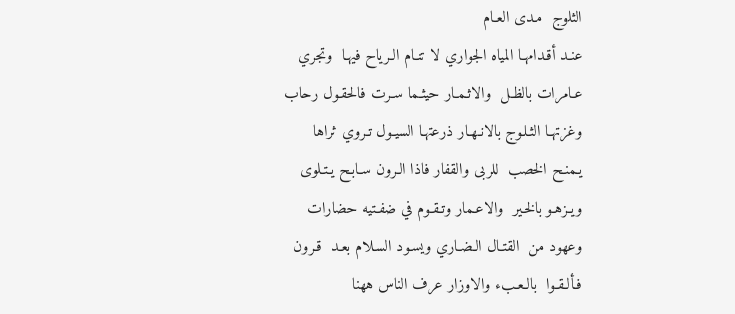الثلوج  مـدى العـام
عنـد أقـدامهـا المياه الجواري لا تنـام الـرياح فيهـا  وتجري
عـامرات بالظـل  والاثـمـار حيثـما سـرت فالحقـول رحاب
وغزتهـا الثـلـوج بالانـهـار ذرعتهـا السيـول تـروي ثراها
يـمنـح الخصب  للربى والقفار فاذا الـرون سـابـح يـتـلوى
ويـزهـو بالخـير  والاعـمار وتـقـوم في ضفـتيه حضارات
وعهود من  القتـال الـضـاري ويسـود السـلام بعـد  قـرون
فـألـقـوا  بالـعـبء والاوزار عرف الناس ههنا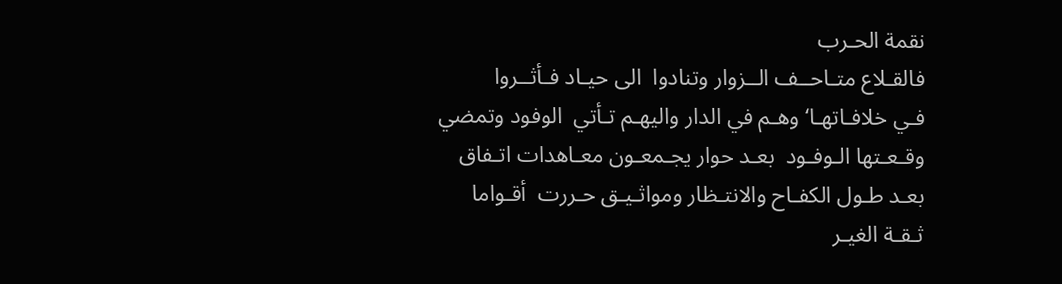نقمة الحـرب
فالقـلاع متـاحــف الــزوار وتنادوا  الى حيـاد فـأثــروا
فـي خلافـاتهـا‘ وهـم في الدار واليهـم تـأتي  الوفود وتمضي
وقـعـتها الـوفـود  بعـد حوار يجـمعـون معـاهدات اتـفاق
بعـد طـول الكفـاح والانتـظار ومواثـيـق حـررت  أقـواما
ثـقـة الغيـر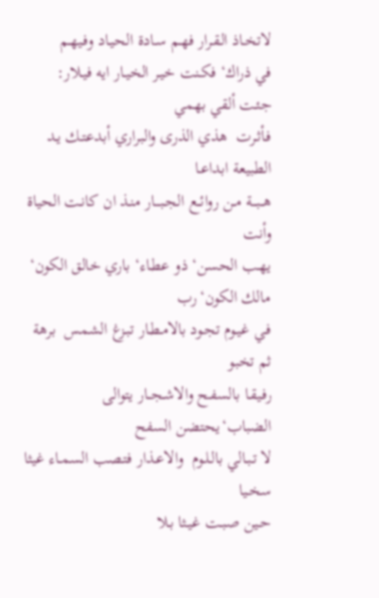لاتخـاذ الـقـرار فهـم سـادة الحيـاد وفـيهـم
في ذراك‘ فكـنت خيـر الخيـار ايه فيـلار: جئـت ألقي بهمي
فـأثـرت  هذي الذرى والبراري أبدعتـك يـد الطبيعة ابداعـا
هــبـــة مـن روائــع الجـبـــار منـذ ان كانـت الحياة  وأنت
يهـب الحسن‘ ذو عطـاء‘ باري خالق الكون‘ مالك الكون‘رب
فـي غيـوم تجـود بالامـطـار تبـزغ الشمس  برهة ثم تخبو
رفـيقـا بالسفـح والاشـجــار يتوالى الضباب‘يحتضن السفح
لا تـبـالي بالـلـوم  والاعـذار فتـصب السمـاء غيثا سخـيا
حـين صبـت غيـثا بـلا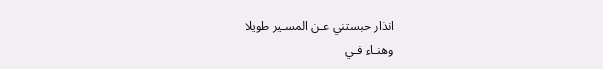انذار حبستني عـن المسـير طويلا
وهنـاء فـي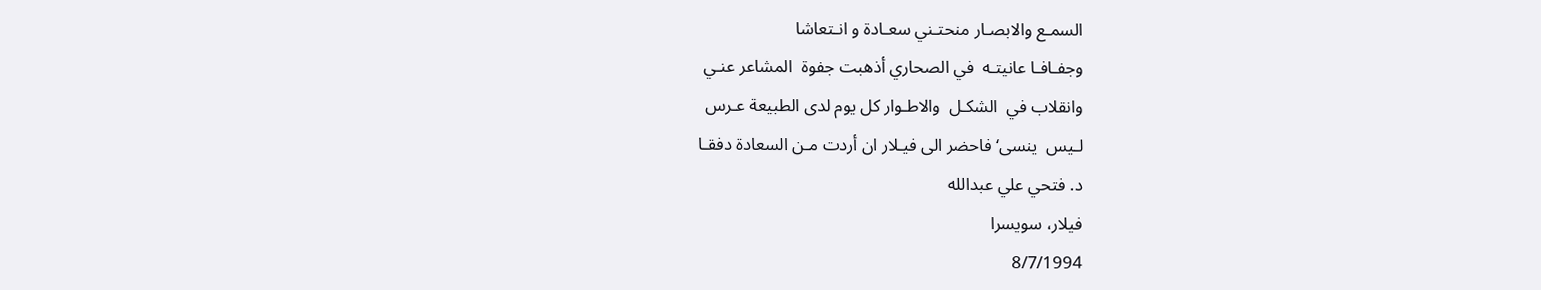السمـع والابصـار منحتـني سعـادة و انـتعاشا
وجفـافـا عانيتـه  في الصحاري أذهبت جفوة  المشاعر عنـي
وانقلاب في  الشكـل  والاطـوار كل يوم لدى الطبيعة عـرس
لـيس  ينسى‘ فاحضر الى فيـلار ان أردت مـن السعادة دفقـا
د. فتحي علي عبدالله
فيلار، سويسرا
8/7/1994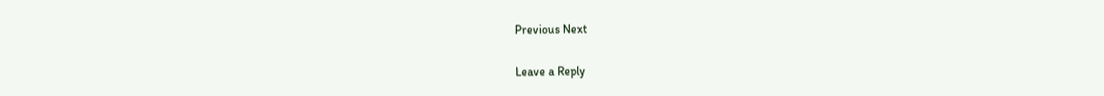Previous Next

Leave a Reply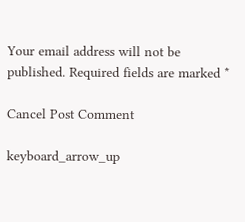Your email address will not be published. Required fields are marked *

Cancel Post Comment

keyboard_arrow_up